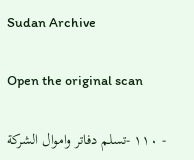Sudan Archive

Open the original scan

- ۱۱۰ -تسلم دفاتر واموال الشركة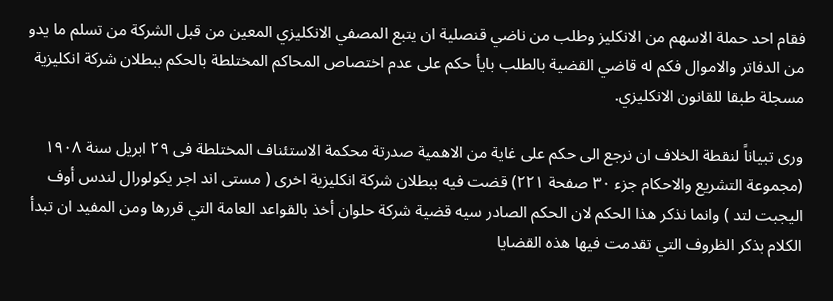فقام احد حملة الاسهم من الانكليز وطلب من ناضي قنصلية ان يتبع المصفي الانكليزي المعين من قبل الشركة من تسلم ما يدو من الدفاتر والاموال فكم له قاضي القضية بالطلب بايأ حكم على عدم اختصاص المحاكم المختلطة بالحكم ببطلان شركة انكليزية مسجلة طبقا للقانون الانكليزي.

ورى تبياناً لنقطة الخلاف ان نرجع الى حكم على غاية من الاهمية صدرتة محكمة الاستئناف المختلطة فى ٢٩ ابريل سنة ۱۹۰۸ (مجموعة التشريع والاحكام جزء ۳۰ صفحة ۲۲۱) قضت فيه ببطلان شركة انكليزية اخرى ( مستى اند اجر يكولورال لندس أوف اليجبت لتد ) وانما نذكر هذا الحكم لان الحكم الصادر سيه قضية شركة حلوان أخذ بالقواعد العامة التي قررها ومن المفيد ان تبدأ الكلام بذكر الظروف التي تقدمت فيها هذه القضايا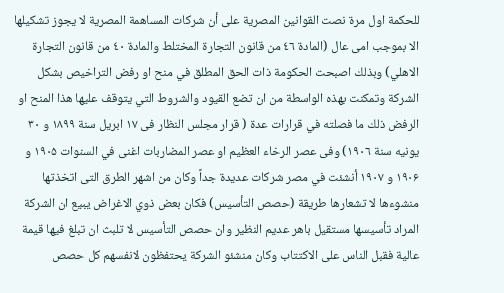للحكمة اول مرة نصت القوانين المصرية على أن شركات المساهمة المصرية لا يجوز تشكيلها الا بموجب امى عال (المادة ٤٦ من قانون التجارة المختلط والمادة ٤٠ من قانون التجارة الاهلي) وبذلك اصبحت الحكومة ذات الحق المطلق في منح او رفض التراخيص بشكل الشركة وتمكنت بهذه الواسطة من ان تضع القيود والشروط التي يتوقف عليها هذا المنح او الرفض ذلك ما فصلته في قرارات عدة ( قرار مجلس النظار فى ۱۷ ابريل سنة ۱۸۹۹ و ۳۰ يونيه سنة ١٩٠٦) وفى عصر الرخاء العظيم او عصر المضاربات اغنى في السنوات ۱۹۰۵ و ۱۹۰۶ و ۱۹۰۷ أنشئت في مصر شركات عديدة جداً وكان من اشهر الطرق التى اتخذتها منشوءها لا تشعارها طريقة (حصص التأسيس) فكان بعض ذوي الاغراض يبيع ان الشركة المراد تأسيسها مستقيل باهر عديم النظير وان حصص التأسيس لا تلبث ان تبلغ فيها قيمة عالية فقبل الناس على الاكتتاب وكان منشئو الشركة يحتفظون لانفسهم كل حصص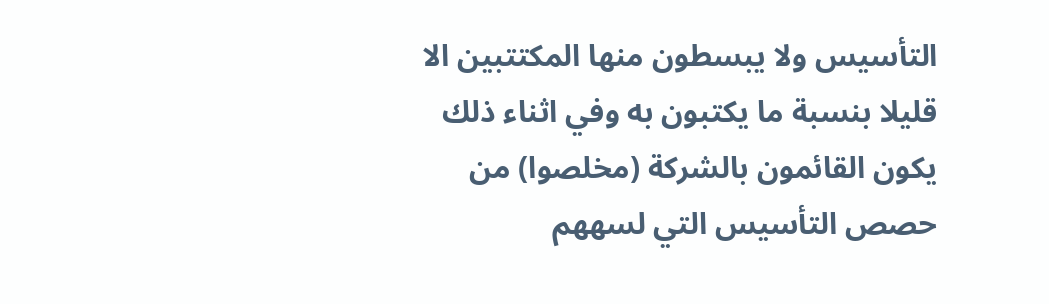التأسيس ولا يبسطون منها المكتتبين الا قليلا بنسبة ما يكتبون به وفي اثناء ذلك يكون القائمون بالشركة (مخلصوا) من حصص التأسيس التي لسههم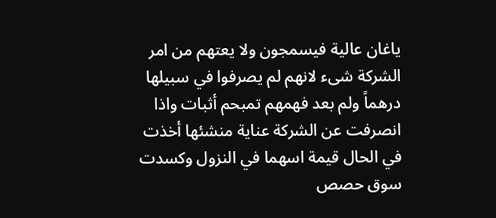ياغان عالية فيسمجون ولا يعتهم من امر الشركة شىء لانهم لم يصرفوا في سبيلها درهماً ولم بعد فهمهم تمبحم أثبات واذا انصرفت عن الشركة عناية منشئها أخذت في الحال قيمة اسهما في النزول وكسدت سوق حصص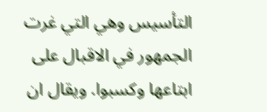التأسيس وهي التي غرت الجمهور في الاقبال على ابتاعها وكسبوا. ويقال ان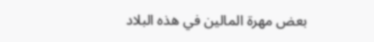بعض مهرة المالين في هذه البلاد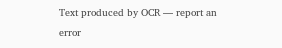Text produced by OCR — report an error